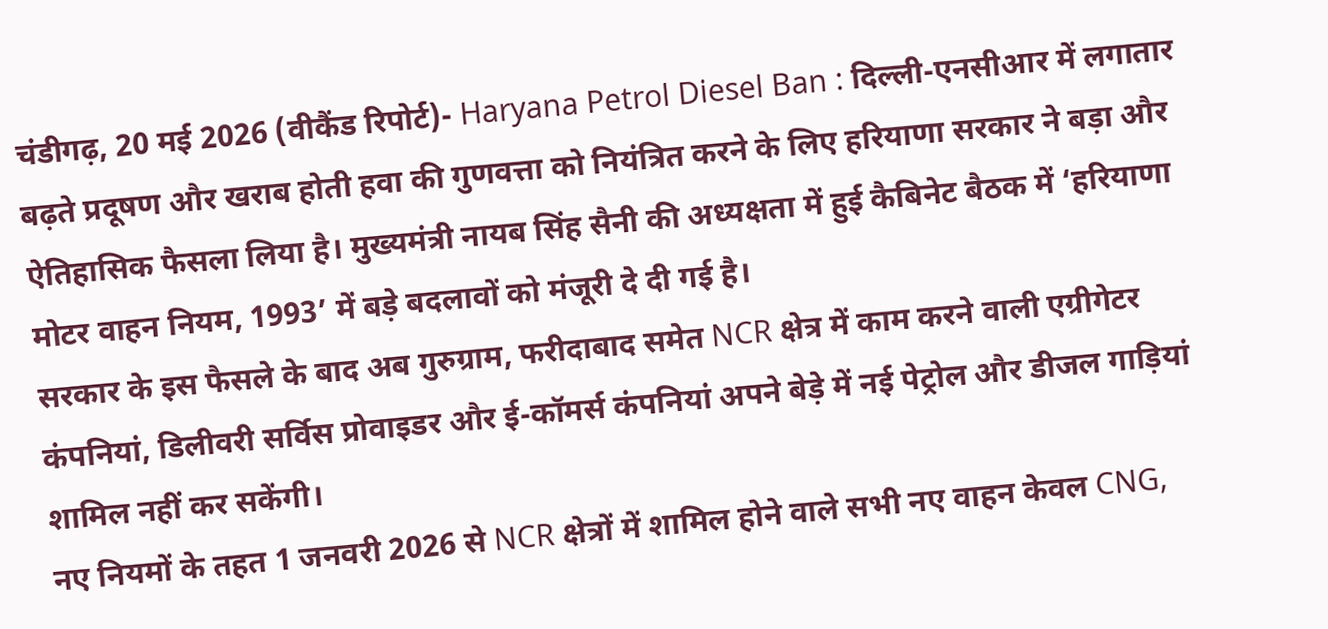चंडीगढ़, 20 मई 2026 (वीकैंड रिपोर्ट)- Haryana Petrol Diesel Ban : दिल्ली-एनसीआर में लगातार बढ़ते प्रदूषण और खराब होती हवा की गुणवत्ता को नियंत्रित करने के लिए हरियाणा सरकार ने बड़ा और ऐतिहासिक फैसला लिया है। मुख्यमंत्री नायब सिंह सैनी की अध्यक्षता में हुई कैबिनेट बैठक में ‘हरियाणा मोटर वाहन नियम, 1993’ में बड़े बदलावों को मंजूरी दे दी गई है।
सरकार के इस फैसले के बाद अब गुरुग्राम, फरीदाबाद समेत NCR क्षेत्र में काम करने वाली एग्रीगेटर कंपनियां, डिलीवरी सर्विस प्रोवाइडर और ई-कॉमर्स कंपनियां अपने बेड़े में नई पेट्रोल और डीजल गाड़ियां शामिल नहीं कर सकेंगी।
नए नियमों के तहत 1 जनवरी 2026 से NCR क्षेत्रों में शामिल होने वाले सभी नए वाहन केवल CNG,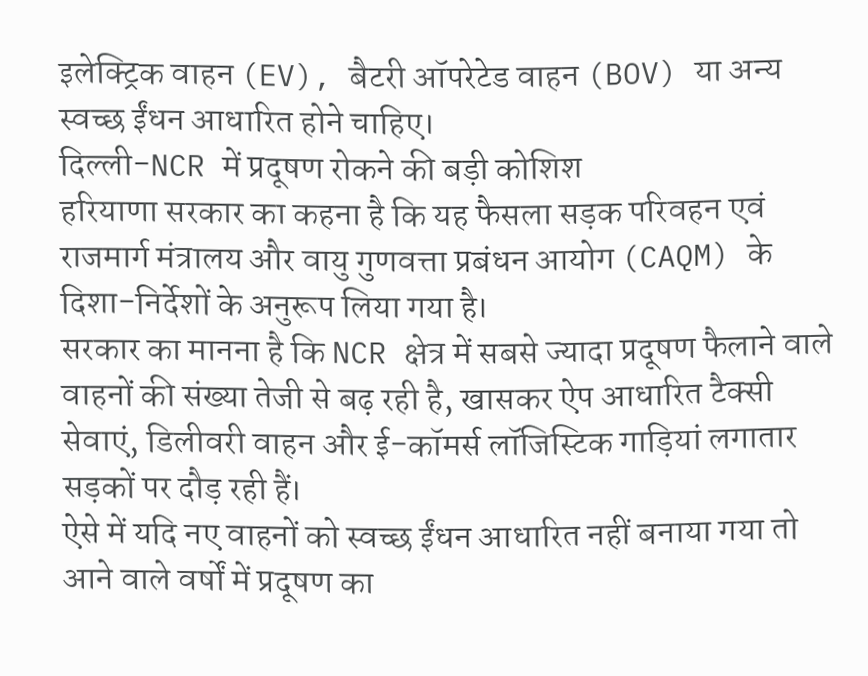इलेक्ट्रिक वाहन (EV), बैटरी ऑपरेटेड वाहन (BOV) या अन्य स्वच्छ ईंधन आधारित होने चाहिए।
दिल्ली-NCR में प्रदूषण रोकने की बड़ी कोशिश
हरियाणा सरकार का कहना है कि यह फैसला सड़क परिवहन एवं राजमार्ग मंत्रालय और वायु गुणवत्ता प्रबंधन आयोग (CAQM) के दिशा-निर्देशों के अनुरूप लिया गया है।
सरकार का मानना है कि NCR क्षेत्र में सबसे ज्यादा प्रदूषण फैलाने वाले वाहनों की संख्या तेजी से बढ़ रही है, खासकर ऐप आधारित टैक्सी सेवाएं, डिलीवरी वाहन और ई-कॉमर्स लॉजिस्टिक गाड़ियां लगातार सड़कों पर दौड़ रही हैं।
ऐसे में यदि नए वाहनों को स्वच्छ ईंधन आधारित नहीं बनाया गया तो आने वाले वर्षों में प्रदूषण का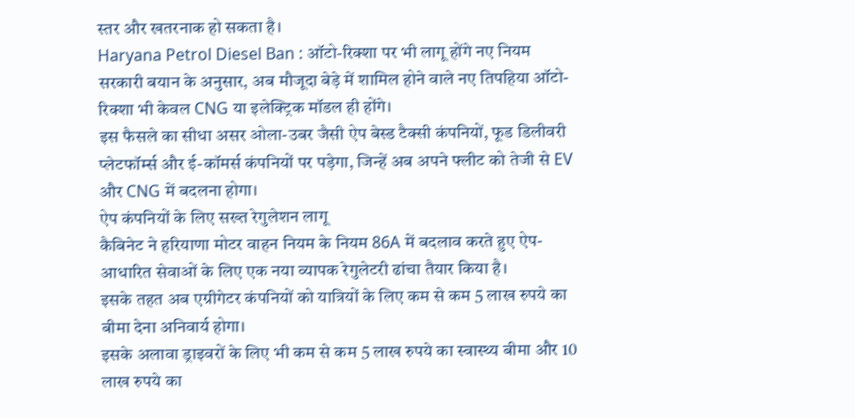स्तर और खतरनाक हो सकता है।
Haryana Petrol Diesel Ban : ऑटो-रिक्शा पर भी लागू होंगे नए नियम
सरकारी बयान के अनुसार, अब मौजूदा बेड़े में शामिल होने वाले नए तिपहिया ऑटो-रिक्शा भी केवल CNG या इलेक्ट्रिक मॉडल ही होंगे।
इस फैसले का सीधा असर ओला-उबर जैसी ऐप बेस्ड टैक्सी कंपनियों, फूड डिलीवरी प्लेटफॉर्म्स और ई-कॉमर्स कंपनियों पर पड़ेगा, जिन्हें अब अपने फ्लीट को तेजी से EV और CNG में बदलना होगा।
ऐप कंपनियों के लिए सख्त रेगुलेशन लागू
कैबिनेट ने हरियाणा मोटर वाहन नियम के नियम 86A में बदलाव करते हुए ऐप-आधारित सेवाओं के लिए एक नया व्यापक रेगुलेटरी ढांचा तैयार किया है।
इसके तहत अब एग्रीगेटर कंपनियों को यात्रियों के लिए कम से कम 5 लाख रुपये का बीमा देना अनिवार्य होगा।
इसके अलावा ड्राइवरों के लिए भी कम से कम 5 लाख रुपये का स्वास्थ्य बीमा और 10 लाख रुपये का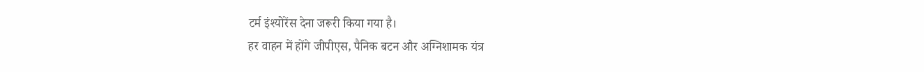टर्म इंश्योरेंस देना जरूरी किया गया है।
हर वाहन में होंगे जीपीएस, पैनिक बटन और अग्निशामक यंत्र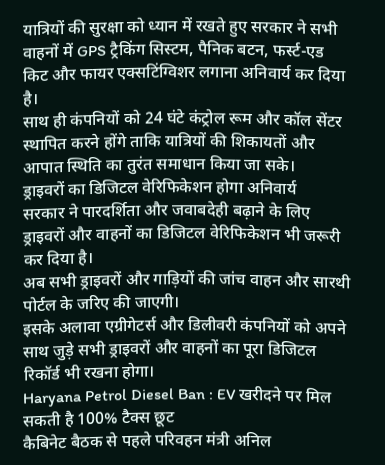यात्रियों की सुरक्षा को ध्यान में रखते हुए सरकार ने सभी वाहनों में GPS ट्रैकिंग सिस्टम, पैनिक बटन, फर्स्ट-एड किट और फायर एक्सटिंग्विशर लगाना अनिवार्य कर दिया है।
साथ ही कंपनियों को 24 घंटे कंट्रोल रूम और कॉल सेंटर स्थापित करने होंगे ताकि यात्रियों की शिकायतों और आपात स्थिति का तुरंत समाधान किया जा सके।
ड्राइवरों का डिजिटल वेरिफिकेशन होगा अनिवार्य
सरकार ने पारदर्शिता और जवाबदेही बढ़ाने के लिए ड्राइवरों और वाहनों का डिजिटल वेरिफिकेशन भी जरूरी कर दिया है।
अब सभी ड्राइवरों और गाड़ियों की जांच वाहन और सारथी पोर्टल के जरिए की जाएगी।
इसके अलावा एग्रीगेटर्स और डिलीवरी कंपनियों को अपने साथ जुड़े सभी ड्राइवरों और वाहनों का पूरा डिजिटल रिकॉर्ड भी रखना होगा।
Haryana Petrol Diesel Ban : EV खरीदने पर मिल सकती है 100% टैक्स छूट
कैबिनेट बैठक से पहले परिवहन मंत्री अनिल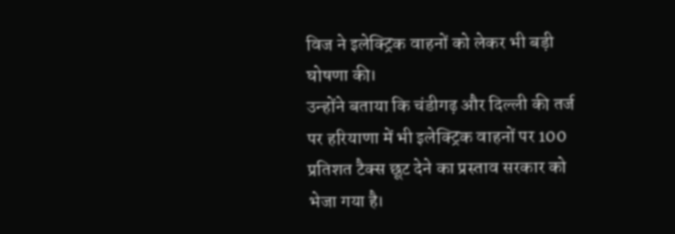विज ने इलेक्ट्रिक वाहनों को लेकर भी बड़ी घोषणा की।
उन्होंने बताया कि चंडीगढ़ और दिल्ली की तर्ज पर हरियाणा में भी इलेक्ट्रिक वाहनों पर 100 प्रतिशत टैक्स छूट देने का प्रस्ताव सरकार को भेजा गया है।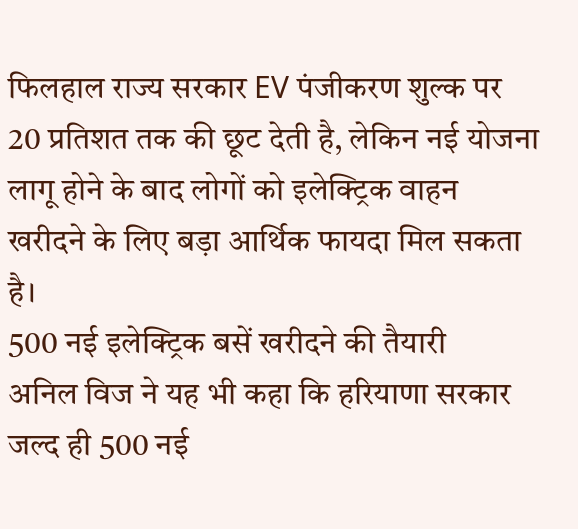फिलहाल राज्य सरकार EV पंजीकरण शुल्क पर 20 प्रतिशत तक की छूट देती है, लेकिन नई योजना लागू होने के बाद लोगों को इलेक्ट्रिक वाहन खरीदने के लिए बड़ा आर्थिक फायदा मिल सकता है।
500 नई इलेक्ट्रिक बसें खरीदने की तैयारी
अनिल विज ने यह भी कहा कि हरियाणा सरकार जल्द ही 500 नई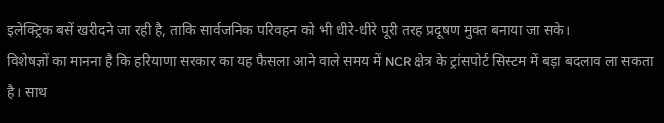इलेक्ट्रिक बसें खरीदने जा रही है, ताकि सार्वजनिक परिवहन को भी धीरे-धीरे पूरी तरह प्रदूषण मुक्त बनाया जा सके।
विशेषज्ञों का मानना है कि हरियाणा सरकार का यह फैसला आने वाले समय में NCR क्षेत्र के ट्रांसपोर्ट सिस्टम में बड़ा बदलाव ला सकता है। साथ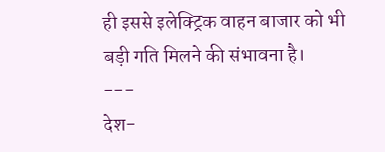ही इससे इलेक्ट्रिक वाहन बाजार को भी बड़ी गति मिलने की संभावना है।
---
देश-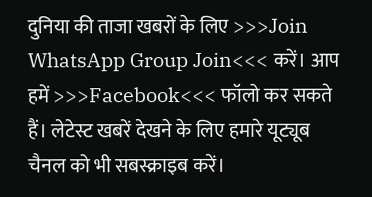दुनिया की ताजा खबरों के लिए >>>Join WhatsApp Group Join<<< करें। आप हमें >>>Facebook<<< फॉलो कर सकते हैं। लेटेस्ट खबरें देखने के लिए हमारे यूट्यूब चैनल को भी सबस्क्राइब करें।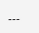---